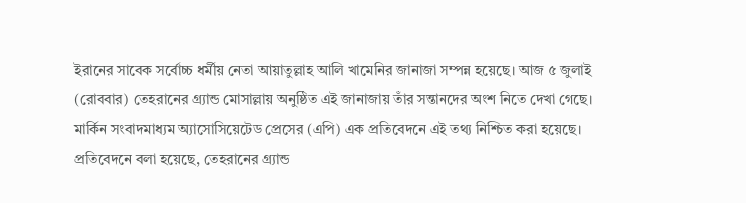ইরানের সাবেক সর্বোচ্চ ধর্মীয় নেতা আয়াতুল্লাহ আলি খামেনির জানাজা সম্পন্ন হয়েছে। আজ ৫ জুলাই (রোববার) তেহরানের গ্র্যান্ড মোসাল্লায় অনুষ্ঠিত এই জানাজায় তাঁর সন্তানদের অংশ নিতে দেখা গেছে। মার্কিন সংবাদমাধ্যম অ্যাসোসিয়েটেড প্রেসের (এপি) এক প্রতিবেদনে এই তথ্য নিশ্চিত করা হয়েছে।
প্রতিবেদনে বলা হয়েছে, তেহরানের গ্র্যান্ড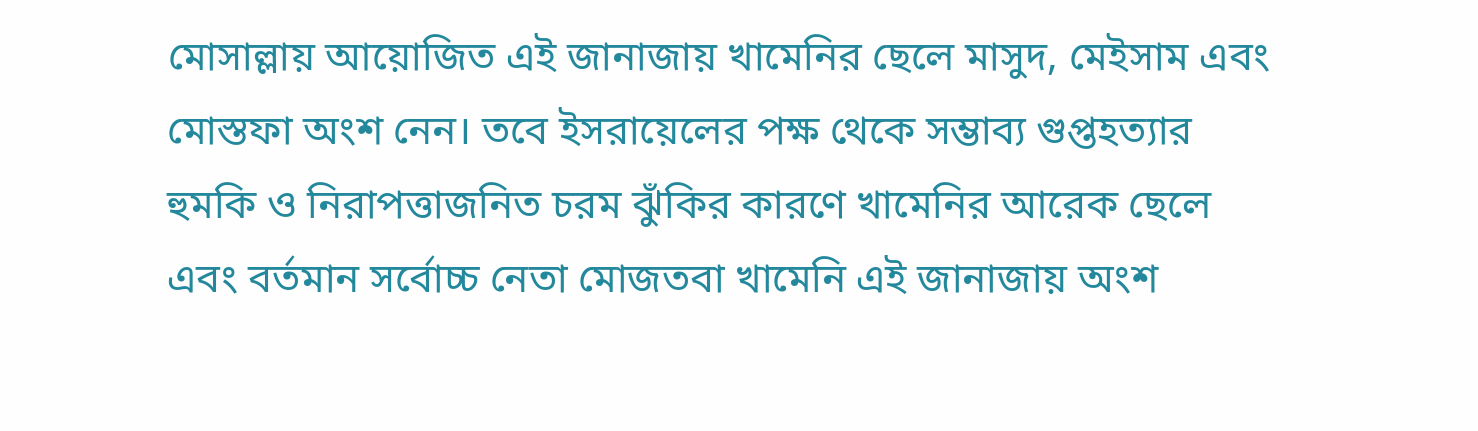মোসাল্লায় আয়োজিত এই জানাজায় খামেনির ছেলে মাসুদ, মেইসাম এবং মোস্তফা অংশ নেন। তবে ইসরায়েলের পক্ষ থেকে সম্ভাব্য গুপ্তহত্যার হুমকি ও নিরাপত্তাজনিত চরম ঝুঁকির কারণে খামেনির আরেক ছেলে এবং বর্তমান সর্বোচ্চ নেতা মোজতবা খামেনি এই জানাজায় অংশ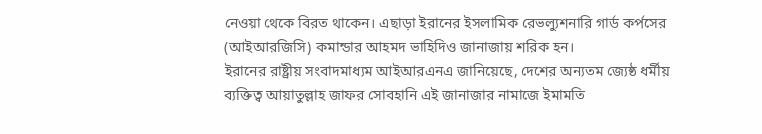নেওয়া থেকে বিরত থাকেন। এছাড়া ইরানের ইসলামিক রেভল্যুশনারি গার্ড কর্পসের (আইআরজিসি) কমান্ডার আহমদ ভাহিদিও জানাজায় শরিক হন।
ইরানের রাষ্ট্রীয় সংবাদমাধ্যম আইআরএনএ জানিয়েছে, দেশের অন্যতম জ্যেষ্ঠ ধর্মীয় ব্যক্তিত্ব আয়াতুল্লাহ জাফর সোবহানি এই জানাজার নামাজে ইমামতি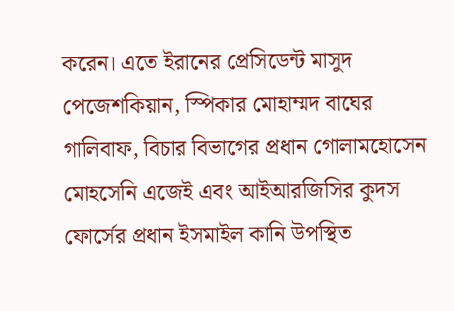করেন। এতে ইরানের প্রেসিডেন্ট মাসুদ পেজেশকিয়ান, স্পিকার মোহাম্মদ বাঘের গালিবাফ, বিচার বিভাগের প্রধান গোলামহোসেন মোহসেনি এজেই এবং আইআরজিসির কুদস ফোর্সের প্রধান ইসমাইল কানি উপস্থিত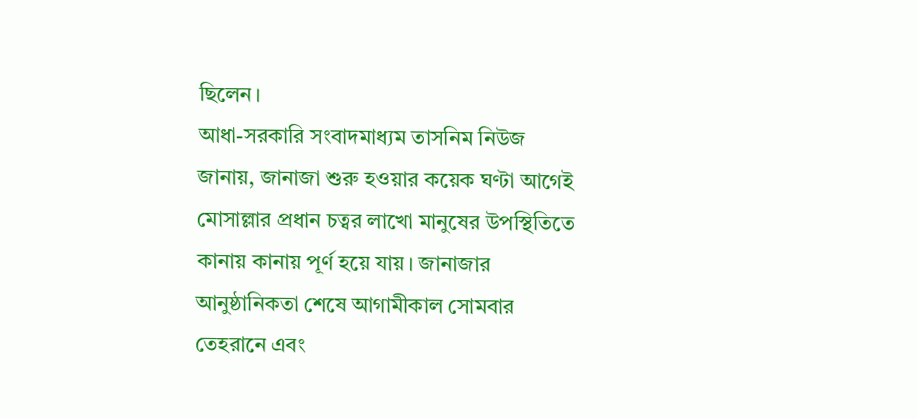ছিলেন।
আধা-সরকারি সংবাদমাধ্যম তাসনিম নিউজ জানায়, জানাজা শুরু হওয়ার কয়েক ঘণ্টা আগেই মোসাল্লার প্রধান চত্বর লাখো মানুষের উপস্থিতিতে কানায় কানায় পূর্ণ হয়ে যায়। জানাজার আনুষ্ঠানিকতা শেষে আগামীকাল সোমবার তেহরানে এবং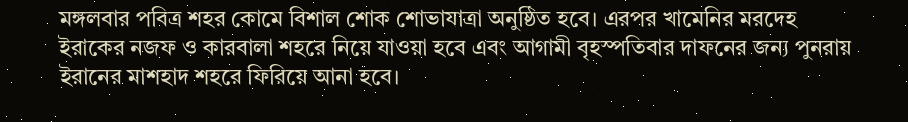মঙ্গলবার পবিত্র শহর কোমে বিশাল শোক শোভাযাত্রা অনুষ্ঠিত হবে। এরপর খামেনির মরদেহ ইরাকের নজফ ও কারবালা শহরে নিয়ে যাওয়া হবে এবং আগামী বৃহস্পতিবার দাফনের জন্য পুনরায় ইরানের মাশহাদ শহরে ফিরিয়ে আনা হবে।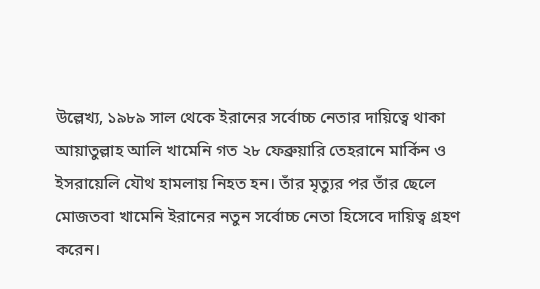উল্লেখ্য, ১৯৮৯ সাল থেকে ইরানের সর্বোচ্চ নেতার দায়িত্বে থাকা আয়াতুল্লাহ আলি খামেনি গত ২৮ ফেব্রুয়ারি তেহরানে মার্কিন ও ইসরায়েলি যৌথ হামলায় নিহত হন। তাঁর মৃত্যুর পর তাঁর ছেলে মোজতবা খামেনি ইরানের নতুন সর্বোচ্চ নেতা হিসেবে দায়িত্ব গ্রহণ করেন।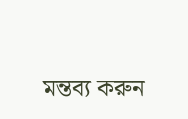মন্তব্য করুন